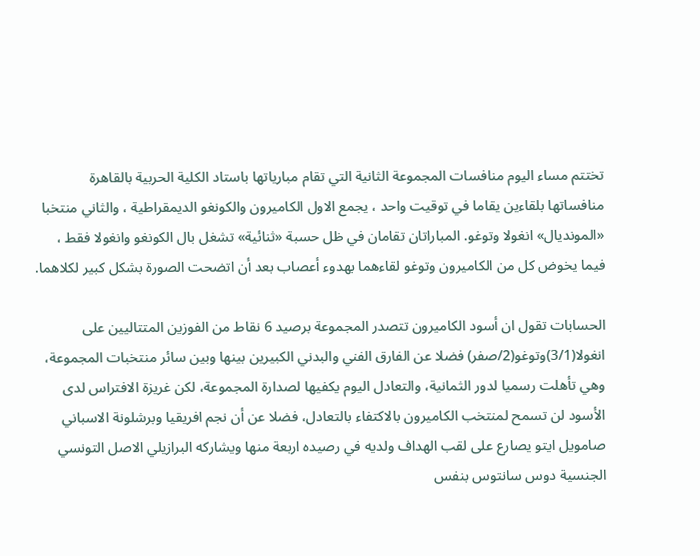تختتم مساء اليوم منافسات المجموعة الثانية التي تقام مبارياتها باستاد الكلية الحربية بالقاهرة منافساتها بلقاءين يقاما في توقيت واحد ، يجمع الاول الكاميرون والكونغو الديمقراطية ، والثاني منتخبا «المونديال» انغولا وتوغو. المباراتان تقامان في ظل حسبة «ثنائية» تشغل بال الكونغو وانغولا فقط ، فيما يخوض كل من الكاميرون وتوغو لقاءهما بهدوء أعصاب بعد أن اتضحت الصورة بشكل كبير لكلاهما.

الحسابات تقول ان أسود الكاميرون تتصدر المجموعة برصيد 6 نقاط من الفوزين المتتاليين على انغولا(3/1)وتوغو(2/صفر) فضلا عن الفارق الفني والبدني الكبيرين بينها وبين سائر منتخبات المجموعة، وهي تأهلت رسميا لدور الثمانية، والتعادل اليوم يكفيها لصدارة المجموعة، لكن غريزة الافتراس لدى الأسود لن تسمح لمنتخب الكاميرون بالاكتفاء بالتعادل، فضلا عن أن نجم افريقيا وبرشلونة الاسباني صامويل ايتو يصارع على لقب الهداف ولديه في رصيده اربعة منها ويشاركه البرازيلي الاصل التونسي الجنسية دوس سانتوس بنفس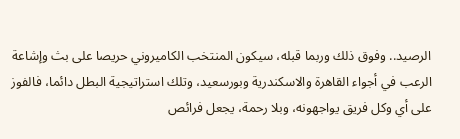الرصيد.. وفوق ذلك وربما قبله، سيكون المنتخب الكاميروني حريصا على بث وإشاعة الرعب في أجواء القاهرة والاسكندرية وبورسعيد، وتلك استراتيجية البطل دائما، فالفوز على أي وكل فريق يواجهونه، وبلا رحمة، يجعل فرائص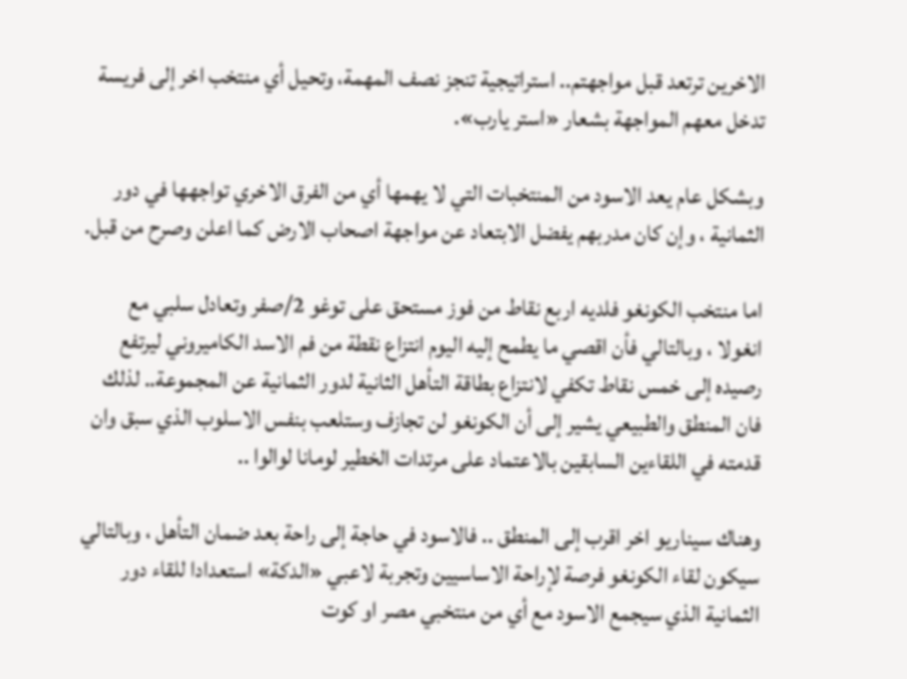الاخرين ترتعد قبل مواجهتم.. استراتيجية تنجز نصف المهمة، وتحيل أي منتخب اخر إلى فريسة تدخل معهم المواجهة بشعار «استر يارب».

وبشكل عام يعد الاسود من المنتخبات التي لا يهمها أي من الفرق الاخري تواجهها في دور الثمانية ، وإن كان مدربهم يفضل الابتعاد عن مواجهة اصحاب الارض كما اعلن وصرح من قبل.

اما منتخب الكونغو فلديه اربع نقاط من فوز مستحق على توغو 2/صفر وتعادل سلبي مع انغولا ، وبالتالي فأن اقصي ما يطمح إليه اليوم انتزاع نقطة من فم الاسد الكاميروني ليرتفع رصيده إلى خمس نقاط تكفي لانتزاع بطاقة التأهل الثانية لدور الثمانية عن المجموعة.. لذلك فان المنطق والطبيعي يشير إلى أن الكونغو لن تجازف وستلعب بنفس الاسلوب الذي سبق وان قدمته في اللقاءين السابقين بالاعتماد على مرتدات الخطير لومانا لوالوا ..

وهناك سيناريو اخر اقرب إلى المنطق .. فالاسود في حاجة إلى راحة بعد ضمان التأهل ، وبالتالي سيكون لقاء الكونغو فرصة لإراحة الاساسيين وتجربة لاعبي «الدكة» استعدادا للقاء دور الثمانية الذي سيجمع الاسود مع أي من منتخبي مصر او كوت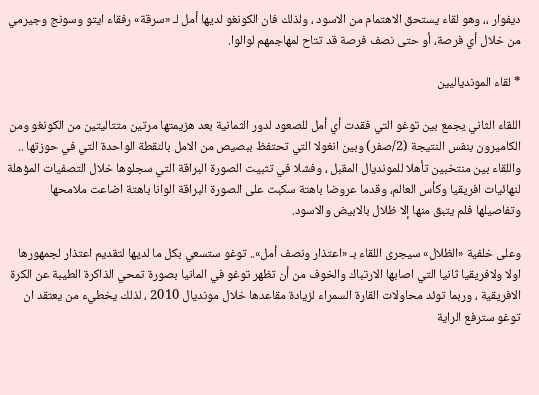ديفوار ،، وهو لقاء يستحق الاهتمام من الاسود ، ولذلك فان الكونغو لديها أمل لـ «سرقة» رفقاء ايتو وسونج وجيرمي من خلال أي فرصة، أو حتى نصف فرصة قد تتاح لمهاجمهم لوالوا.

* لقاء الموندياليين

اللقاء الثاني يجمع بين توغو التي فقدت أي أمل للصعود لدور الثمانية بعد هزيمتها مرتين متتاليتين من الكونغو ومن الكاميرون بنفس النتيجة (2/صفر) وبين انغولا التي تحتفظ ببصيص من الامل بالنقطة الواحدة التي في حوزتها .. واللقاء بين منتخبين تأهلا للمونديال المقبل ، وفشلا في تثبيت الصورة البراقة التي سجلوها خلال التصفيات المؤهلة لنهائيات افريقيا وكأس العالم، وقدما عروضا باهتة سكبت على الصورة البراقة الوانا باهتة اضاعت ملامحها وتفاصيلها فلم يتبق منها إلا ظلال بالابيض والاسود.

وعلى خلفية «الظلال» سيجرى اللقاء بـ «اعتذار ونصف أمل».. توغو ستسعي بكل ما لديها لتقديم اعتذار لجمهورها اولا ولافريقيا ثانيا التي اصابها الارتباك والخوف من أن تظهر توغو في المانيا بصورة تمحي الذاكرة الطيبة عن الكرة الافريقية ، وربما توئد محاولات القارة السمراء لزيادة مقاعدها خلال مونديال 2010 ، لذلك يخطيء من يعتقد ان توغو سترفع الراية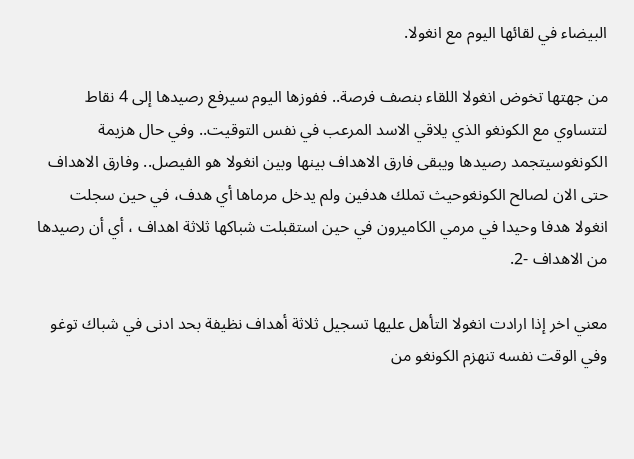البيضاء في لقائها اليوم مع انغولا.

من جهتها تخوض انغولا اللقاء بنصف فرصة.. ففوزها اليوم سيرفع رصيدها إلى 4 نقاط لتتساوي مع الكونغو الذي يلاقي الاسد المرعب في نفس التوقيت.. وفي حال هزيمة الكونغوسيتجمد رصيدها ويبقى فارق الاهداف بينها وبين انغولا هو الفيصل.. وفارق الاهداف حتى الان لصالح الكونغوحيث تملك هدفين ولم يدخل مرماها أي هدف، في حين سجلت انغولا هدفا وحيدا في مرمي الكاميرون في حين استقبلت شباكها ثلاثة اهداف ، أي أن رصيدها من الاهداف -2.

معني اخر إذا ارادت انغولا التأهل عليها تسجيل ثلاثة أهداف نظيفة بحد ادنى في شباك توغو وفي الوقت نفسه تنهزم الكونغو من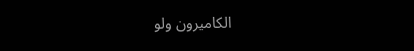الكاميرون ولو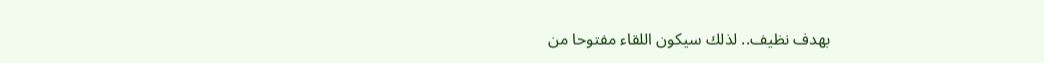بهدف نظيف.. لذلك سيكون اللقاء مفتوحا من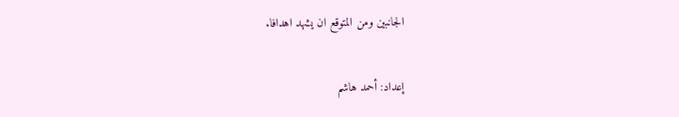الجانبين ومن المتوقع ان يشهد اهدافا.

إعداد: أحمد هاشم